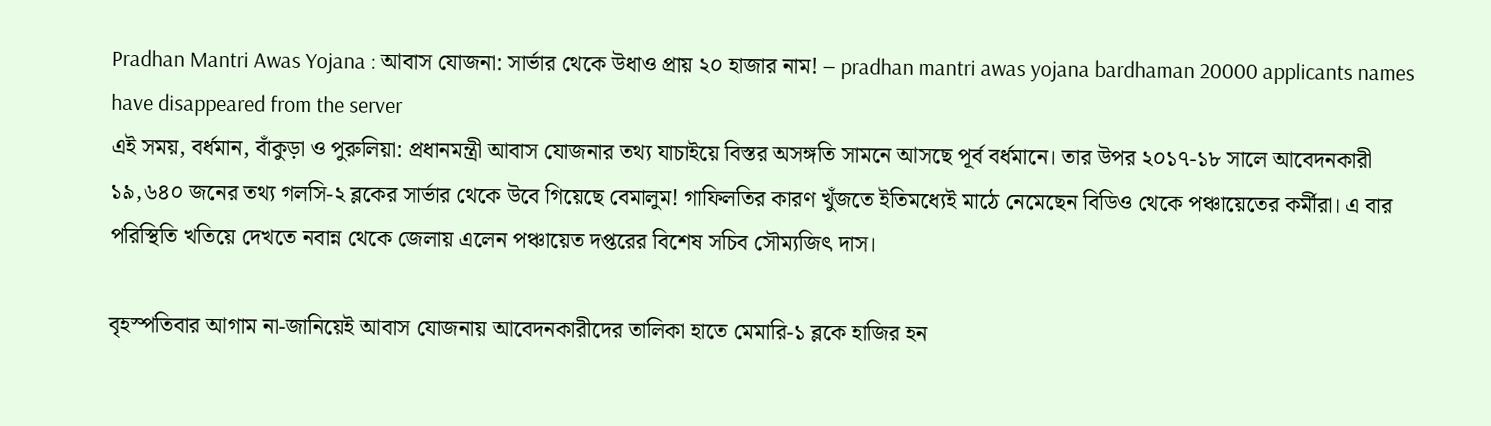Pradhan Mantri Awas Yojana : আবাস যোজনা: সার্ভার থেকে উধাও প্রায় ২০ হাজার নাম! – pradhan mantri awas yojana bardhaman 20000 applicants names have disappeared from the server
এই সময়, বর্ধমান, বাঁকুড়া ও পুরুলিয়া: প্রধানমন্ত্রী আবাস যোজনার তথ্য যাচাইয়ে বিস্তর অসঙ্গতি সামনে আসছে পূর্ব বর্ধমানে। তার উপর ২০১৭-১৮ সালে আবেদনকারী ১৯,৬৪০ জনের তথ্য গলসি-২ ব্লকের সার্ভার থেকে উবে গিয়েছে বেমালুম! গাফিলতির কারণ খুঁজতে ইতিমধ্যেই মাঠে নেমেছেন বিডিও থেকে পঞ্চায়েতের কর্মীরা। এ বার পরিস্থিতি খতিয়ে দেখতে নবান্ন থেকে জেলায় এলেন পঞ্চায়েত দপ্তরের বিশেষ সচিব সৌম্যজিৎ দাস।

বৃহস্পতিবার আগাম না-জানিয়েই আবাস যোজনায় আবেদনকারীদের তালিকা হাতে মেমারি-১ ব্লকে হাজির হন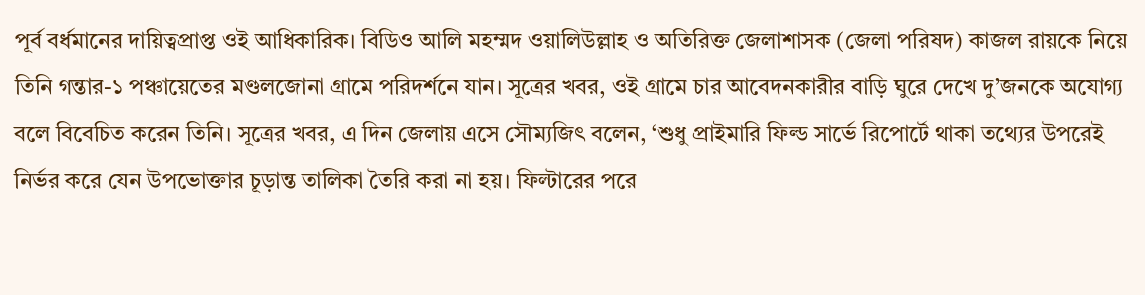পূর্ব বর্ধমানের দায়িত্বপ্রাপ্ত ওই আধিকারিক। বিডিও আলি মহম্মদ ওয়ালিউল্লাহ ও অতিরিক্ত জেলাশাসক (জেলা পরিষদ) কাজল রায়কে নিয়ে তিনি গন্তার-১ পঞ্চায়েতের মণ্ডলজোনা গ্রামে পরিদর্শনে যান। সূত্রের খবর, ওই গ্রামে চার আবেদনকারীর বাড়ি ঘুরে দেখে দু’জনকে অযোগ্য বলে বিবেচিত করেন তিনি। সূত্রের খবর, এ দিন জেলায় এসে সৌম্যজিৎ বলেন, ‘শুধু প্রাইমারি ফিল্ড সার্ভে রিপোর্টে থাকা তথ্যের উপরেই নির্ভর করে যেন উপভোক্তার চূড়ান্ত তালিকা তৈরি করা না হয়। ফিল্টারের পরে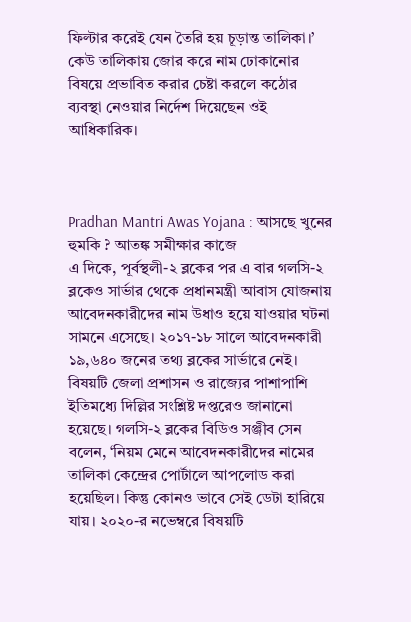ফিল্টার করেই যেন তৈরি হয় চূড়ান্ত তালিকা।’ কেউ তালিকায় জোর করে নাম ঢোকানোর বিষয়ে প্রভাবিত করার চেষ্টা করলে কঠোর ব্যবস্থা নেওয়ার নির্দেশ দিয়েছেন ওই আধিকারিক।



Pradhan Mantri Awas Yojana : আসছে খুনের হুমকি ? আতঙ্ক সমীক্ষার কাজে
এ দিকে, পূর্বস্থলী-২ ব্লকের পর এ বার গলসি-২ ব্লকেও সার্ভার থেকে প্রধানমন্ত্রী আবাস যোজনায় আবেদনকারীদের নাম উধাও হয়ে যাওয়ার ঘটনা সামনে এসেছে। ২০১৭-১৮ সালে আবেদনকারী ১৯,৬৪০ জনের তথ্য ব্লকের সার্ভারে নেই। বিষয়টি জেলা প্রশাসন ও রাজ্যের পাশাপাশি ইতিমধ্যে দিল্লির সংশ্লিষ্ট দপ্তরেও জানানো হয়েছে। গলসি-২ ব্লকের বিডিও সঞ্জীব সেন বলেন, ‘নিয়ম মেনে আবেদনকারীদের নামের তালিকা কেন্দ্রের পোর্টালে আপলোড করা হয়েছিল। কিন্তু কোনও ভাবে সেই ডেটা হারিয়ে যায়। ২০২০-র নভেম্বরে বিষয়টি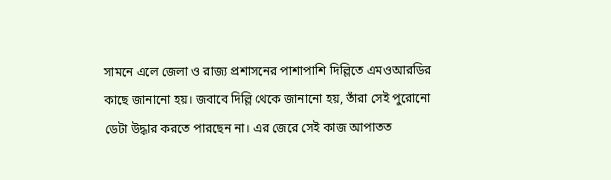সামনে এলে জেলা ও রাজ্য প্রশাসনের পাশাপাশি দিল্লিতে এমওআরডির কাছে জানানো হয়। জবাবে দিল্লি থেকে জানানো হয়, তাঁরা সেই পুরোনো ডেটা উদ্ধার করতে পারছেন না। এর জেরে সেই কাজ আপাতত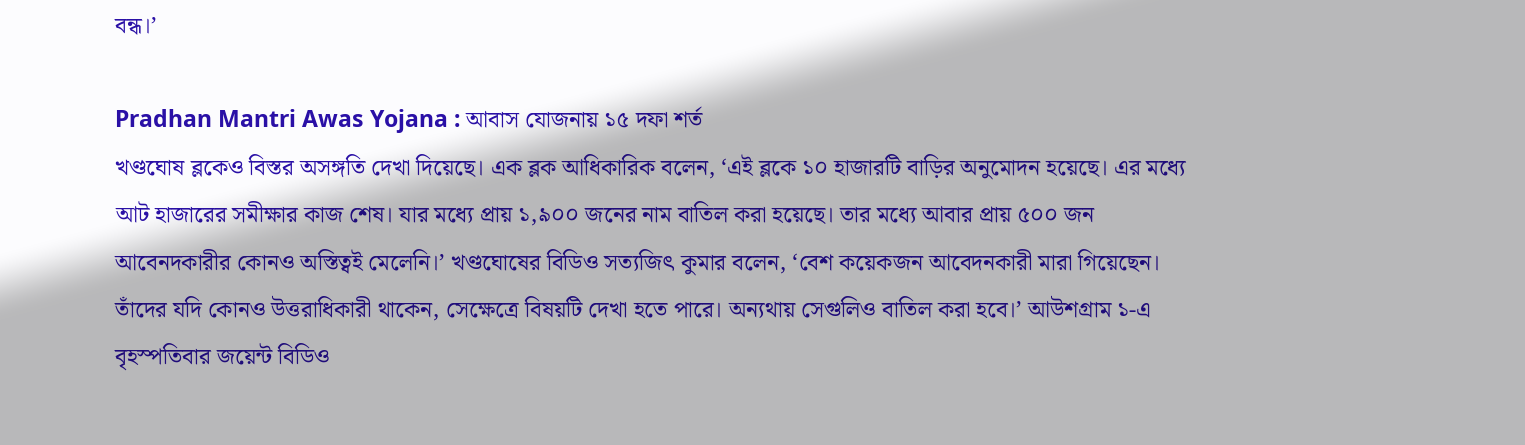বন্ধ।’

Pradhan Mantri Awas Yojana : আবাস যোজনায় ১৫ দফা শর্ত
খণ্ডঘোষ ব্লকেও বিস্তর অসঙ্গতি দেখা দিয়েছে। এক ব্লক আধিকারিক বলেন, ‘এই ব্লকে ১০ হাজারটি বাড়ির অনুমোদন হয়েছে। এর মধ্যে আট হাজারের সমীক্ষার কাজ শেষ। যার মধ্যে প্রায় ১,৯০০ জনের নাম বাতিল করা হয়েছে। তার মধ্যে আবার প্রায় ৫০০ জন আবেনদকারীর কোনও অস্তিত্বই মেলেনি।’ খণ্ডঘোষের বিডিও সত্যজিৎ কুমার বলেন, ‘বেশ কয়েকজন আবেদনকারী মারা গিয়েছেন। তাঁদের যদি কোনও উত্তরাধিকারী থাকেন, সেক্ষেত্রে বিষয়টি দেখা হতে পারে। অন্যথায় সেগুলিও বাতিল করা হবে।’ আউশগ্রাম ১-এ বৃহস্পতিবার জয়েন্ট বিডিও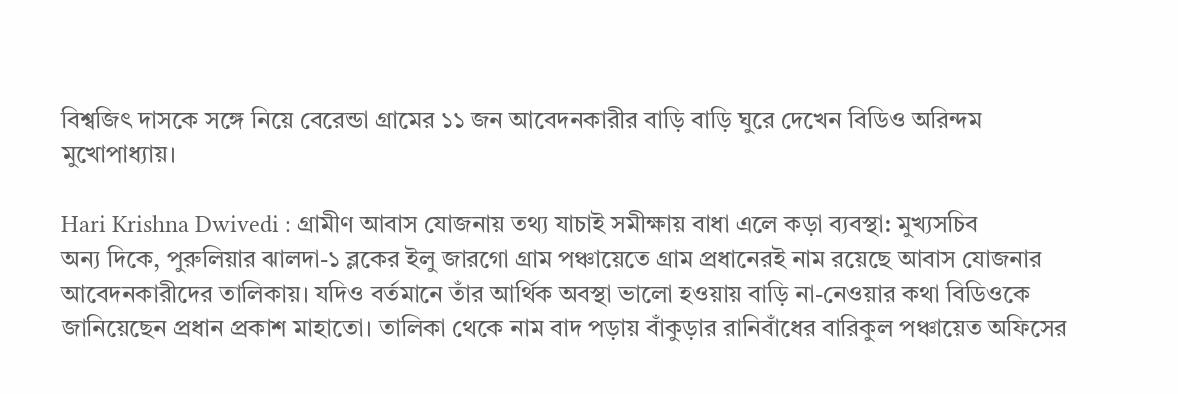বিশ্বজিৎ দাসকে সঙ্গে নিয়ে বেরেন্ডা গ্রামের ১১ জন আবেদনকারীর বাড়ি বাড়ি ঘুরে দেখেন বিডিও অরিন্দম মুখোপাধ্যায়।

Hari Krishna Dwivedi : গ্রামীণ আবাস যোজনায় তথ্য যাচাই সমীক্ষায় বাধা এলে কড়া ব্যবস্থা: মুখ্যসচিব
অন্য দিকে, পুরুলিয়ার ঝালদা-১ ব্লকের ইলু জারগো গ্রাম পঞ্চায়েতে গ্রাম প্রধানেরই নাম রয়েছে আবাস যোজনার আবেদনকারীদের তালিকায়। যদিও বর্তমানে তাঁর আর্থিক অবস্থা ভালো হওয়ায় বাড়ি না-নেওয়ার কথা বিডিওকে জানিয়েছেন প্রধান প্রকাশ মাহাতো। তালিকা থেকে নাম বাদ পড়ায় বাঁকুড়ার রানিবাঁধের বারিকুল পঞ্চায়েত অফিসের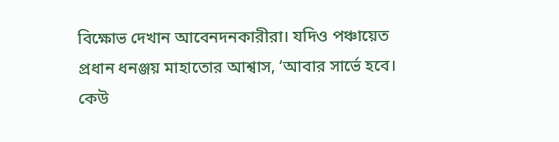বিক্ষোভ দেখান আবেনদনকারীরা। যদিও পঞ্চায়েত প্রধান ধনঞ্জয় মাহাতোর আশ্বাস, ‘আবার সার্ভে হবে। কেউ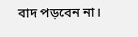বাদ পড়বেন না।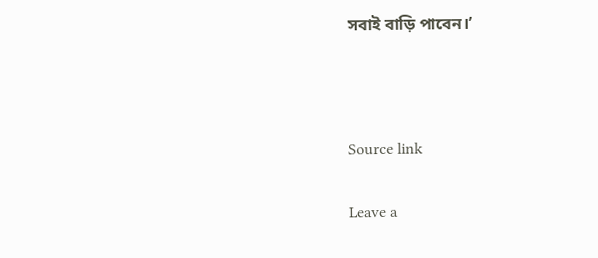সবাই বাড়ি পাবেন।’



Source link

Leave a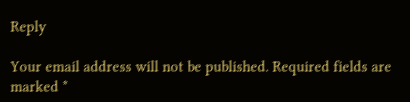Reply

Your email address will not be published. Required fields are marked *